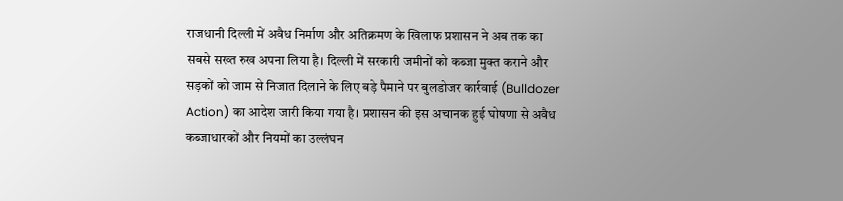राजधानी दिल्ली में अवैध निर्माण और अतिक्रमण के खिलाफ प्रशासन ने अब तक का सबसे सख्त रुख अपना लिया है। दिल्ली में सरकारी जमीनों को कब्जा मुक्त कराने और सड़कों को जाम से निजात दिलाने के लिए बड़े पैमाने पर बुलडोजर कार्रवाई (Bulldozer Action) का आदेश जारी किया गया है। प्रशासन की इस अचानक हुई घोषणा से अवैध कब्जाधारकों और नियमों का उल्लंघन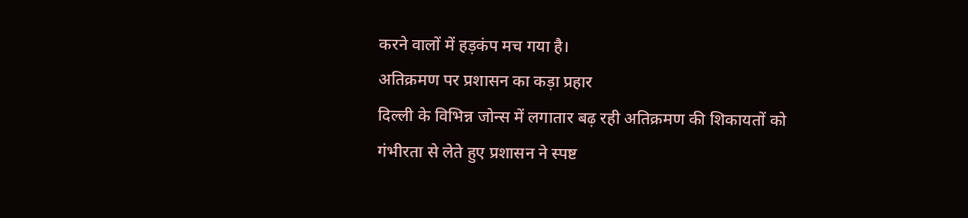करने वालों में हड़कंप मच गया है।
अतिक्रमण पर प्रशासन का कड़ा प्रहार
दिल्ली के विभिन्न जोन्स में लगातार बढ़ रही अतिक्रमण की शिकायतों को गंभीरता से लेते हुए प्रशासन ने स्पष्ट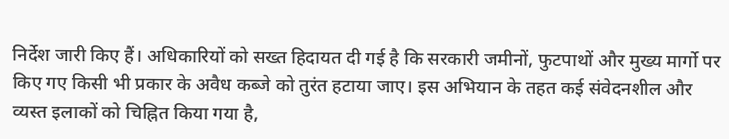निर्देश जारी किए हैं। अधिकारियों को सख्त हिदायत दी गई है कि सरकारी जमीनों, फुटपाथों और मुख्य मार्गो पर किए गए किसी भी प्रकार के अवैध कब्जे को तुरंत हटाया जाए। इस अभियान के तहत कई संवेदनशील और व्यस्त इलाकों को चिह्नित किया गया है,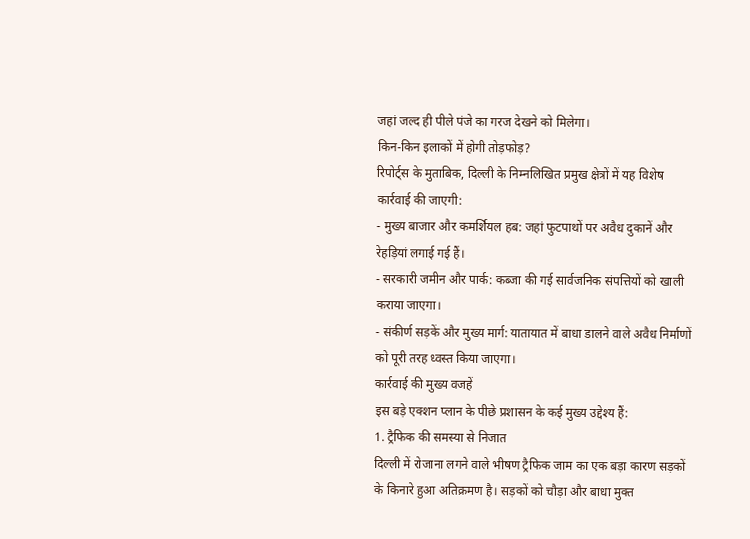जहां जल्द ही पीले पंजे का गरज देखने को मिलेगा।
किन-किन इलाकों में होगी तोड़फोड़?
रिपोर्ट्स के मुताबिक, दिल्ली के निम्नलिखित प्रमुख क्षेत्रों में यह विशेष कार्रवाई की जाएगी:
- मुख्य बाजार और कमर्शियल हब: जहां फुटपाथों पर अवैध दुकानें और रेहड़ियां लगाई गई हैं।
- सरकारी जमीन और पार्क: कब्जा की गई सार्वजनिक संपत्तियों को खाली कराया जाएगा।
- संकीर्ण सड़कें और मुख्य मार्ग: यातायात में बाधा डालने वाले अवैध निर्माणों को पूरी तरह ध्वस्त किया जाएगा।
कार्रवाई की मुख्य वजहें
इस बड़े एक्शन प्लान के पीछे प्रशासन के कई मुख्य उद्देश्य हैं:
1. ट्रैफिक की समस्या से निजात
दिल्ली में रोजाना लगने वाले भीषण ट्रैफिक जाम का एक बड़ा कारण सड़कों के किनारे हुआ अतिक्रमण है। सड़कों को चौड़ा और बाधा मुक्त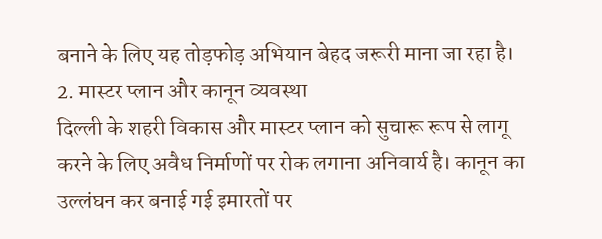बनाने के लिए यह तोड़फोड़ अभियान बेहद जरूरी माना जा रहा है।
2. मास्टर प्लान और कानून व्यवस्था
दिल्ली के शहरी विकास और मास्टर प्लान को सुचारू रूप से लागू करने के लिए अवैध निर्माणों पर रोक लगाना अनिवार्य है। कानून का उल्लंघन कर बनाई गई इमारतों पर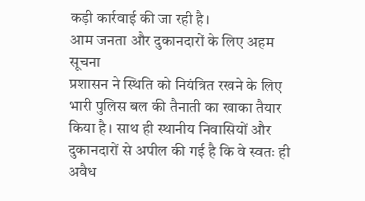कड़ी कार्रवाई की जा रही है।
आम जनता और दुकानदारों के लिए अहम सूचना
प्रशासन ने स्थिति को नियंत्रित रखने के लिए भारी पुलिस बल की तैनाती का खाका तैयार किया है। साथ ही स्थानीय निवासियों और दुकानदारों से अपील की गई है कि वे स्वतः ही अवैध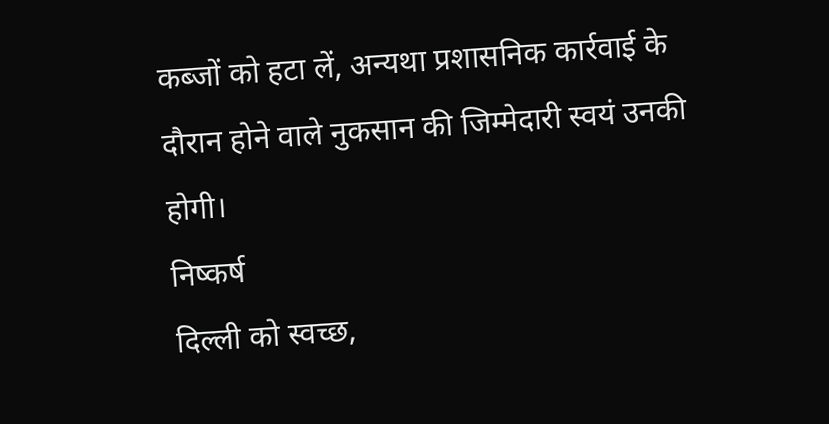कब्जों को हटा लें, अन्यथा प्रशासनिक कार्रवाई के दौरान होने वाले नुकसान की जिम्मेदारी स्वयं उनकी होगी।
निष्कर्ष
दिल्ली को स्वच्छ,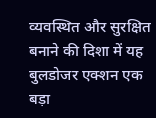व्यवस्थित और सुरक्षित बनाने की दिशा में यह बुलडोजर एक्शन एक बड़ा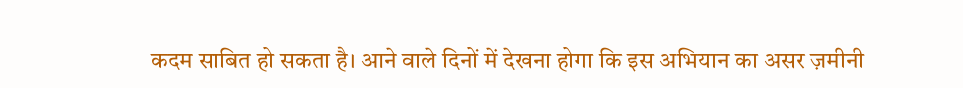कदम साबित हो सकता है। आने वाले दिनों में देखना होगा कि इस अभियान का असर ज़मीनी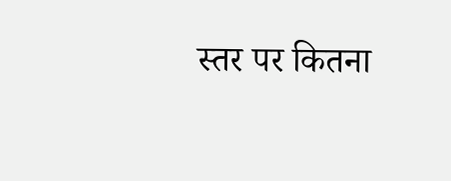स्तर पर कितना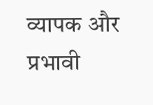व्यापक और प्रभावी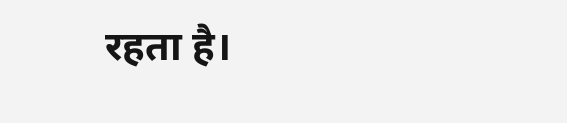रहता है।